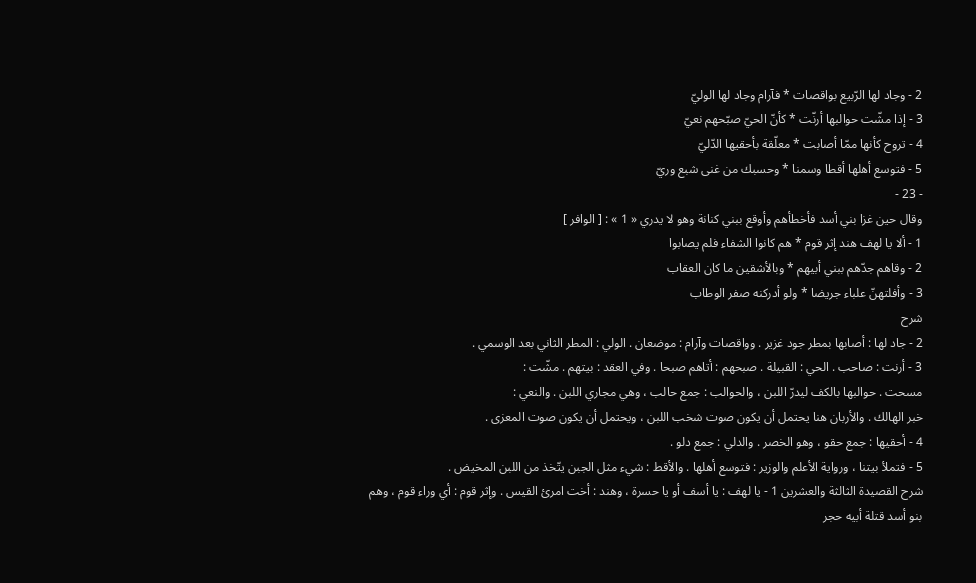2 - وجاد لها الرّبيع بواقصات * فآرام وجاد لها الوليّ
3 - إذا مشّت حوالبها أرنّت * كأنّ الحيّ صبّحهم نعيّ
4 - تروح كأنها ممّا أصابت * معلّقة بأحقيها الدّليّ
5 - فتوسع أهلها أقطا وسمنا * وحسبك من غنى شبع وريّ
- 23 -
وقال حين غزا بني أسد فأخطأهم وأوقع ببني كنانة وهو لا يدري « 1 » : [ الوافر ]
1 - ألا يا لهف هند إثر قوم * هم كانوا الشفاء فلم يصابوا
2 - وقاهم جدّهم ببني أبيهم * وبالأشقين ما كان العقاب
3 - وأفلتهنّ علباء جريضا * ولو أدركنه صفر الوطاب
شرح
2 - جاد لها : أصابها بمطر جود غزير . وواقصات وآرام : موضعان . الولي : المطر الثاني بعد الوسمي .
3 - أرنت : صاحب . الحي : القبيلة . صبحهم : أتاهم صبحا . وفي العقد : بيتهم . مشّت :
مسحت . حوالبها بالكف ليدرّ اللبن ، والحوالب : جمع حالب ، وهي مجاري اللبن . والنعي :
خبر الهالك . والأربان هنا يحتمل أن يكون صوت شخب اللبن ، ويحتمل أن يكون صوت المعزى .
4 - أحقيها : جمع حقو ، وهو الخصر . والدلي : جمع دلو .
5 - فتملأ بيتنا ، ورواية الأعلم والوزير : فتوسع أهلها . والأقط : شيء مثل الجبن يتّخذ من اللبن المخيض .
شرح القصيدة الثالثة والعشرين 1 - يا لهف : يا أسف أو يا حسرة ، وهند : أخت امرئ القيس . وإثر قوم : أي وراء قوم ، وهم بنو أسد قتلة أبيه حجر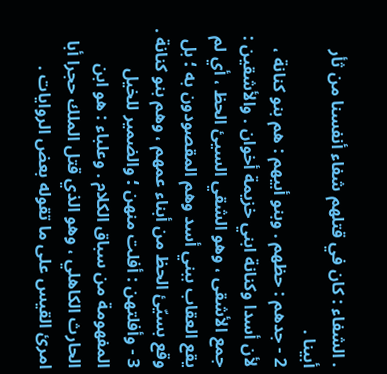. الشفاء : كان في قتلهم شفاء أنفسنا من ثأر أبينا .
2 - جدهم : حظهم . وبنو أبيهم : هم بنو كنانة ، لأن أسدا وكنانة ابني خزيمة أخوان . والأشقين :
جمع الأشقى ، وهو الشقي السيئ الحظ ، أي لم يقع العقاب ببني أسد وهم المقصودون به ؛ بل وقع بسيّئ الحظ من أبناء عمهم ، وهم بنو كنانة .
3 - وأفلتهن : أفلت منهن ؛ والضمير للخيل المفهومة من سباق الكلام . وعلباء : هو ابن الحارث الكاهلي ، وهو الذي قتل الملك حجرا أبا امرئ القيس على ما تقوله بعض الروايات .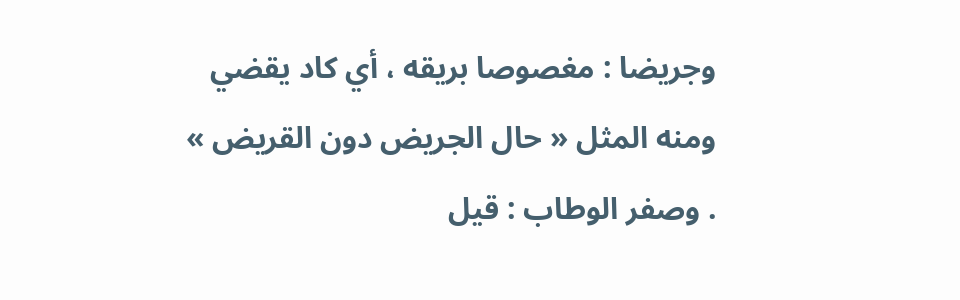وجريضا : مغصوصا بريقه ، أي كاد يقضي ومنه المثل « حال الجريض دون القريض » . وصفر الوطاب : قيل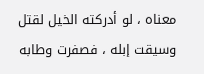معناه ، لو أدركته الخيل لقتل وسيقت إبله ، فصفرت وطابه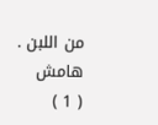من اللبن .
هامش
( 1 )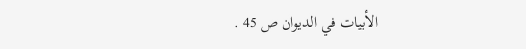الأبيات في الديوان ص 45 .